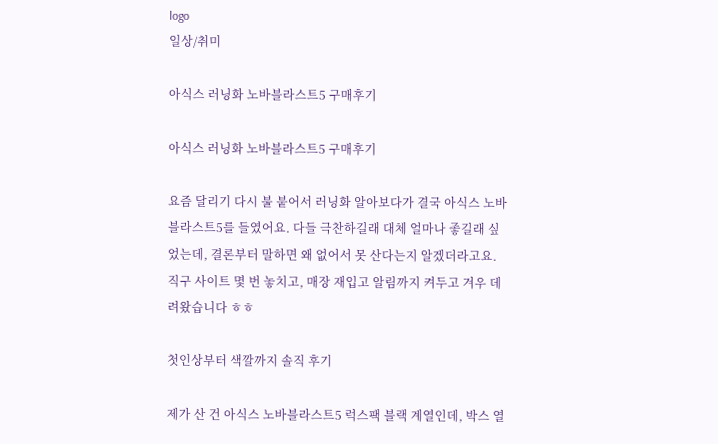logo
일상/취미

아식스 러닝화 노바블라스트5 구매후기

아식스 러닝화 노바블라스트5 구매후기

요즘 달리기 다시 불 붙어서 러닝화 알아보다가 결국 아식스 노바블라스트5를 들였어요. 다들 극찬하길래 대체 얼마나 좋길래 싶었는데, 결론부터 말하면 왜 없어서 못 산다는지 알겠더라고요. 직구 사이트 몇 번 놓치고, 매장 재입고 알림까지 켜두고 겨우 데려왔습니다 ㅎㅎ

첫인상부터 색깔까지 솔직 후기

제가 산 건 아식스 노바블라스트5 럭스팩 블랙 계열인데, 박스 열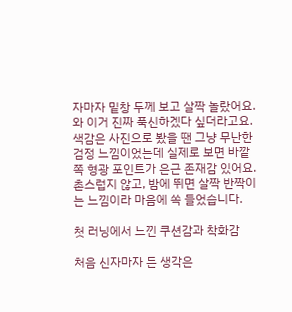자마자 밑창 두께 보고 살짝 놀랐어요. 와 이거 진짜 푹신하겠다 싶더라고요. 색감은 사진으로 봤을 땐 그냥 무난한 검정 느낌이었는데 실제로 보면 바깥쪽 형광 포인트가 은근 존재감 있어요. 촌스럽지 않고, 밤에 뛰면 살짝 반짝이는 느낌이라 마음에 쏙 들었습니다.

첫 러닝에서 느낀 쿠션감과 착화감

처음 신자마자 든 생각은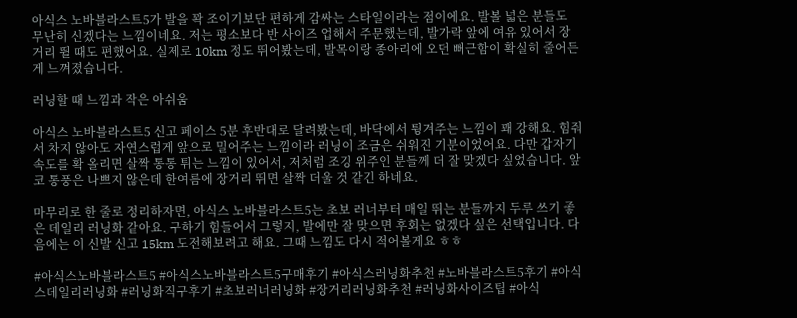아식스 노바블라스트5가 발을 꽉 조이기보단 편하게 감싸는 스타일이라는 점이에요. 발볼 넓은 분들도 무난히 신겠다는 느낌이네요. 저는 평소보다 반 사이즈 업해서 주문했는데, 발가락 앞에 여유 있어서 장거리 뛸 때도 편했어요. 실제로 10km 정도 뛰어봤는데, 발목이랑 종아리에 오던 뻐근함이 확실히 줄어든 게 느껴졌습니다.

러닝할 때 느낌과 작은 아쉬움

아식스 노바블라스트5 신고 페이스 5분 후반대로 달려봤는데, 바닥에서 튕겨주는 느낌이 꽤 강해요. 힘줘서 차지 않아도 자연스럽게 앞으로 밀어주는 느낌이라 러닝이 조금은 쉬워진 기분이었어요. 다만 갑자기 속도를 확 올리면 살짝 통통 튀는 느낌이 있어서, 저처럼 조깅 위주인 분들께 더 잘 맞겠다 싶었습니다. 앞코 통풍은 나쁘지 않은데 한여름에 장거리 뛰면 살짝 더울 것 같긴 하네요.

마무리로 한 줄로 정리하자면, 아식스 노바블라스트5는 초보 러너부터 매일 뛰는 분들까지 두루 쓰기 좋은 데일리 러닝화 같아요. 구하기 힘들어서 그렇지, 발에만 잘 맞으면 후회는 없겠다 싶은 선택입니다. 다음에는 이 신발 신고 15km 도전해보려고 해요. 그때 느낌도 다시 적어볼게요 ㅎㅎ

#아식스노바블라스트5 #아식스노바블라스트5구매후기 #아식스러닝화추천 #노바블라스트5후기 #아식스데일리러닝화 #러닝화직구후기 #초보러너러닝화 #장거리러닝화추천 #러닝화사이즈팁 #아식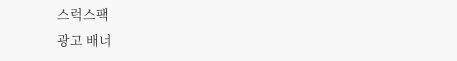스럭스팩
광고 배너